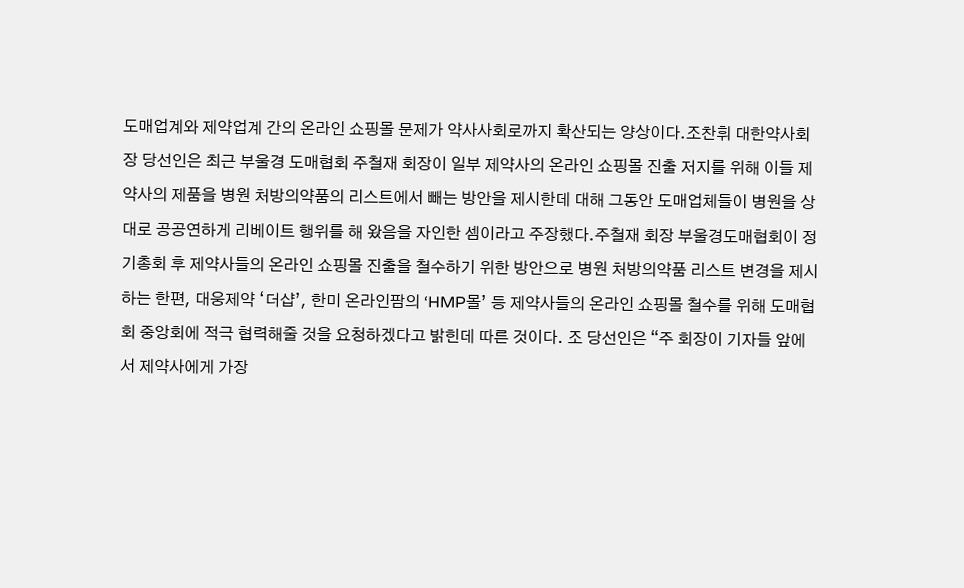도매업계와 제약업계 간의 온라인 쇼핑몰 문제가 약사사회로까지 확산되는 양상이다.조찬휘 대한약사회장 당선인은 최근 부울경 도매협회 주철재 회장이 일부 제약사의 온라인 쇼핑몰 진출 저지를 위해 이들 제약사의 제품을 병원 처방의약품의 리스트에서 빼는 방안을 제시한데 대해 그동안 도매업체들이 병원을 상대로 공공연하게 리베이트 행위를 해 왔음을 자인한 셈이라고 주장했다.주철재 회장 부울경도매협회이 정기총회 후 제약사들의 온라인 쇼핑몰 진출을 철수하기 위한 방안으로 병원 처방의약품 리스트 변경을 제시하는 한편, 대웅제약 ‘더샵’, 한미 온라인팜의 ‘HMP몰’ 등 제약사들의 온라인 쇼핑몰 철수를 위해 도매협회 중앙회에 적극 협력해줄 것을 요청하겠다고 밝힌데 따른 것이다. 조 당선인은 “주 회장이 기자들 앞에서 제약사에게 가장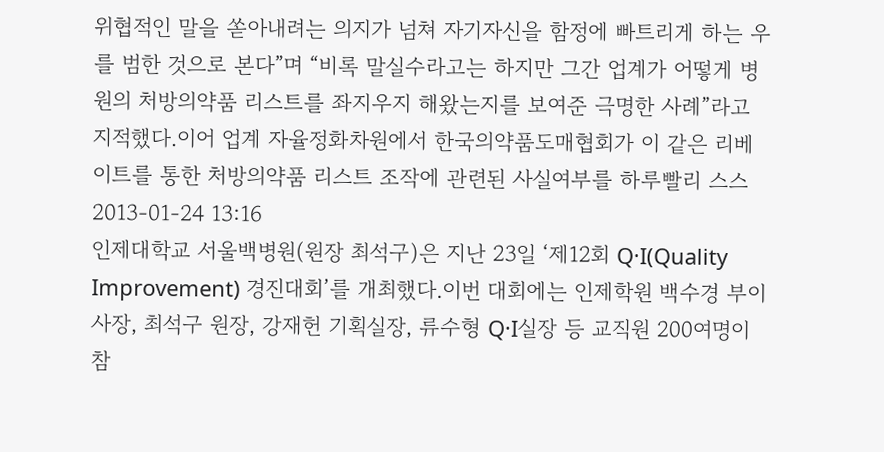위협적인 말을 쏟아내려는 의지가 넘쳐 자기자신을 함정에 빠트리게 하는 우를 범한 것으로 본다”며 “비록 말실수라고는 하지만 그간 업계가 어떻게 병원의 처방의약품 리스트를 좌지우지 해왔는지를 보여준 극명한 사례”라고 지적했다.이어 업계 자율정화차원에서 한국의약품도매협회가 이 같은 리베이트를 통한 처방의약품 리스트 조작에 관련된 사실여부를 하루빨리 스스
2013-01-24 13:16
인제대학교 서울백병원(원장 최석구)은 지난 23일 ‘제12회 Q·I(Quality Improvement) 경진대회’를 개최했다.이번 대회에는 인제학원 백수경 부이사장, 최석구 원장, 강재헌 기획실장, 류수형 Q·I실장 등 교직원 200여명이 참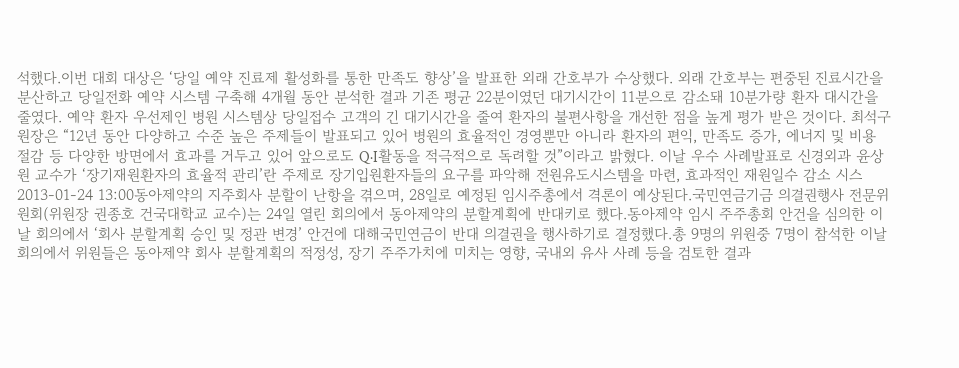석했다.이번 대회 대상은 ‘당일 예약 진료제 활성화를 통한 만족도 향상’을 발표한 외래 간호부가 수상했다. 외래 간호부는 편중된 진료시간을 분산하고 당일전화 예약 시스템 구축해 4개월 동안 분석한 결과 기존 평균 22분이였던 대기시간이 11분으로 감소돼 10분가량 환자 대시간을 줄였다. 예약 환자 우선제인 병원 시스템상 당일접수 고객의 긴 대기시간을 줄여 환자의 불편사항을 개선한 점을 높게 평가 받은 것이다. 최석구 원장은 “12년 동안 다양하고 수준 높은 주제들이 발표되고 있어 병원의 효율적인 경영뿐만 아니라 환자의 편익, 만족도 증가, 에너지 및 비용 절감 등 다양한 방면에서 효과를 거두고 있어 앞으로도 Q·I활동을 적극적으로 독려할 것”이라고 밝혔다. 이날 우수 사례발표로 신경외과 윤상원 교수가 ‘장기재원환자의 효율적 관리’란 주제로 장기입원환자들의 요구를 파악해 전원유도시스템을 마련, 효과적인 재원일수 감소 시스
2013-01-24 13:00동아제약의 지주회사 분할이 난항을 겪으며, 28일로 예정된 임시주총에서 격론이 예상된다.국민연금기금 의결권행사 전문위원회(위원장 권종호 건국대학교 교수)는 24일 열린 회의에서 동아제약의 분할계획에 반대키로 했다.동아제약 임시 주주총회 안건을 심의한 이날 회의에서 ‘회사 분할계획 승인 및 정관 변경’ 안건에 대해국민연금이 반대 의결권을 행사하기로 결정했다.총 9명의 위원중 7명이 참석한 이날 회의에서 위원들은 동아제약 회사 분할계획의 적정성, 장기 주주가치에 미치는 영향, 국내외 유사 사례 등을 검토한 결과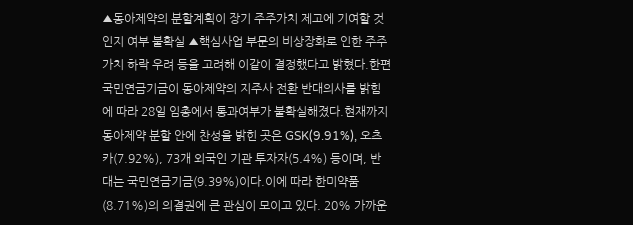▲동아제약의 분할계획이 장기 주주가치 제고에 기여할 것인지 여부 불확실 ▲핵심사업 부문의 비상장화로 인한 주주 가치 하락 우려 등을 고려해 이같이 결정했다고 밝혔다.한편 국민연금기금이 동아제약의 지주사 전환 반대의사를 밝힘에 따라 28일 임총에서 통과여부가 불확실해졌다.현재까지 동아제약 분할 안에 찬성을 밝힌 곳은 GSK(9.91%), 오츠카(7.92%), 73개 외국인 기관 투자자(5.4%) 등이며, 반대는 국민연금기금(9.39%)이다.이에 따라 한미약품(8.71%)의 의결권에 큰 관심이 모이고 있다. 20% 가까운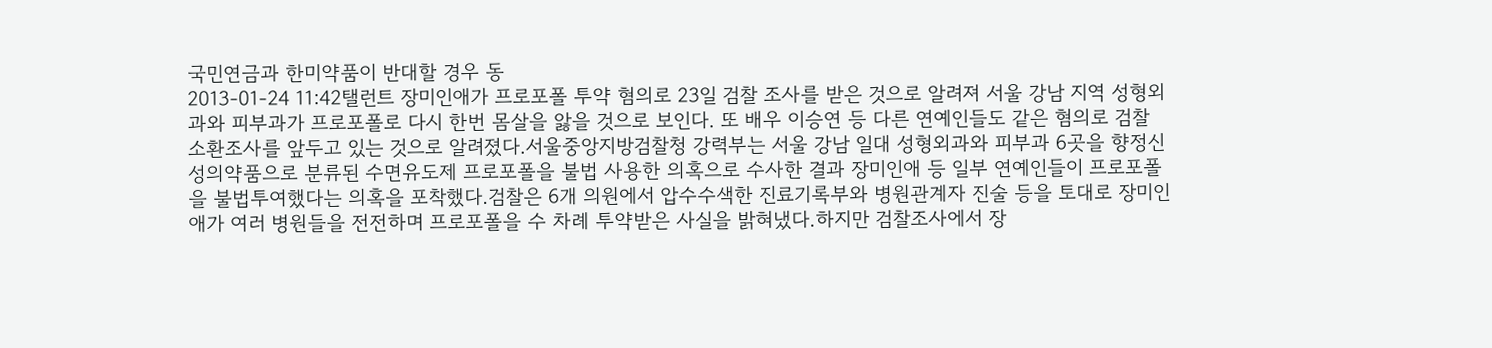국민연금과 한미약품이 반대할 경우 동
2013-01-24 11:42탤런트 장미인애가 프로포폴 투약 혐의로 23일 검찰 조사를 받은 것으로 알려져 서울 강남 지역 성형외과와 피부과가 프로포폴로 다시 한번 몸살을 앓을 것으로 보인다. 또 배우 이승연 등 다른 연예인들도 같은 혐의로 검찰 소환조사를 앞두고 있는 것으로 알려졌다.서울중앙지방검찰청 강력부는 서울 강남 일대 성형외과와 피부과 6곳을 향정신성의약품으로 분류된 수면유도제 프로포폴을 불법 사용한 의혹으로 수사한 결과 장미인애 등 일부 연예인들이 프로포폴을 불법투여했다는 의혹을 포착했다.검찰은 6개 의원에서 압수수색한 진료기록부와 병원관계자 진술 등을 토대로 장미인애가 여러 병원들을 전전하며 프로포폴을 수 차례 투약받은 사실을 밝혀냈다.하지만 검찰조사에서 장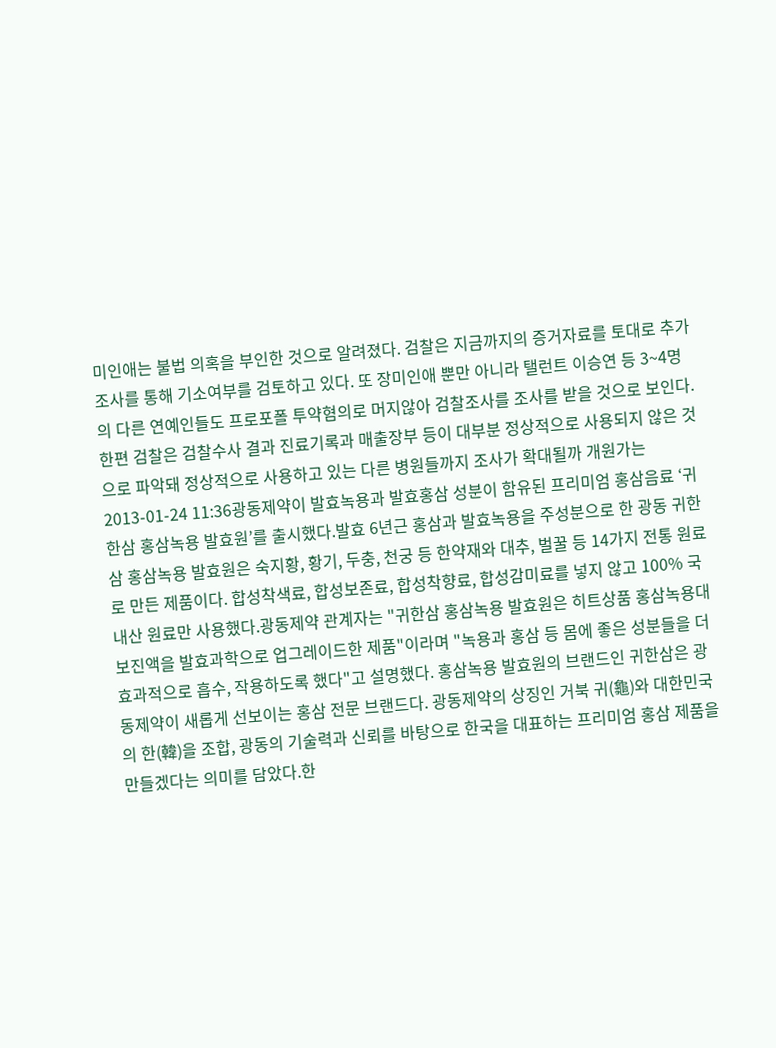미인애는 불법 의혹을 부인한 것으로 알려졌다. 검찰은 지금까지의 증거자료를 토대로 추가조사를 통해 기소여부를 검토하고 있다. 또 장미인애 뿐만 아니라 탤런트 이승연 등 3~4명의 다른 연예인들도 프로포폴 투약혐의로 머지않아 검찰조사를 조사를 받을 것으로 보인다.한편 검찰은 검찰수사 결과 진료기록과 매출장부 등이 대부분 정상적으로 사용되지 않은 것으로 파악돼 정상적으로 사용하고 있는 다른 병원들까지 조사가 확대될까 개원가는
2013-01-24 11:36광동제약이 발효녹용과 발효홍삼 성분이 함유된 프리미엄 홍삼음료 ‘귀한삼 홍삼녹용 발효원’를 출시했다.발효 6년근 홍삼과 발효녹용을 주성분으로 한 광동 귀한삼 홍삼녹용 발효원은 숙지황, 황기, 두충, 천궁 등 한약재와 대추, 벌꿀 등 14가지 전통 원료로 만든 제품이다. 합성착색료, 합성보존료, 합성착향료, 합성감미료를 넣지 않고 100% 국내산 원료만 사용했다.광동제약 관계자는 "귀한삼 홍삼녹용 발효원은 히트상품 홍삼녹용대보진액을 발효과학으로 업그레이드한 제품"이라며 "녹용과 홍삼 등 몸에 좋은 성분들을 더 효과적으로 흡수, 작용하도록 했다"고 설명했다. 홍삼녹용 발효원의 브랜드인 귀한삼은 광동제약이 새롭게 선보이는 홍삼 전문 브랜드다. 광동제약의 상징인 거북 귀(龜)와 대한민국의 한(韓)을 조합, 광동의 기술력과 신뢰를 바탕으로 한국을 대표하는 프리미엄 홍삼 제품을 만들겠다는 의미를 담았다.한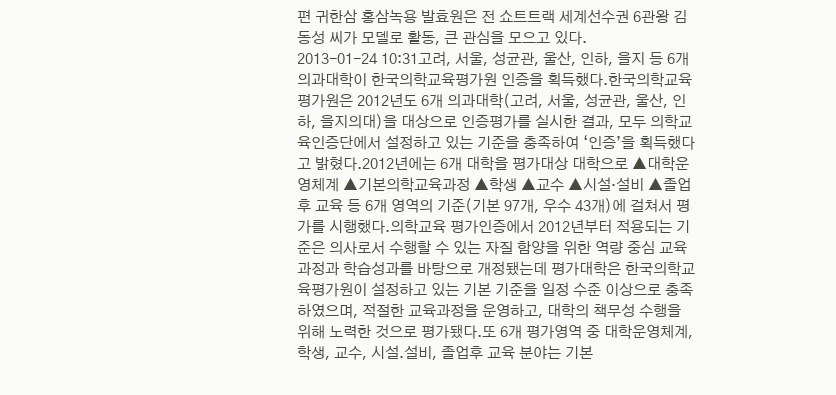편 귀한삼 홍삼녹용 발효원은 전 쇼트트랙 세계선수권 6관왕 김동성 씨가 모델로 활동, 큰 관심을 모으고 있다.
2013-01-24 10:31고려, 서울, 성균관, 울산, 인하, 을지 등 6개 의과대학이 한국의학교육평가원 인증을 획득했다.한국의학교육평가원은 2012년도 6개 의과대학(고려, 서울, 성균관, 울산, 인하, 을지의대)을 대상으로 인증평가를 실시한 결과, 모두 의학교육인증단에서 설정하고 있는 기준을 충족하여 ‘인증’을 획득했다고 밝혔다.2012년에는 6개 대학을 평가대상 대학으로 ▲대학운영체계 ▲기본의학교육과정 ▲학생 ▲교수 ▲시설·설비 ▲졸업 후 교육 등 6개 영역의 기준(기본 97개, 우수 43개)에 걸쳐서 평가를 시행했다.의학교육 평가인증에서 2012년부터 적용되는 기준은 의사로서 수행할 수 있는 자질 함양을 위한 역량 중심 교육과정과 학습성과를 바탕으로 개정됐는데 평가대학은 한국의학교육평가원이 설정하고 있는 기본 기준을 일정 수준 이상으로 충족하였으며, 적절한 교육과정을 운영하고, 대학의 책무성 수행을 위해 노력한 것으로 평가됐다.또 6개 평가영역 중 대학운영체계, 학생, 교수, 시설․설비, 졸업후 교육 분야는 기본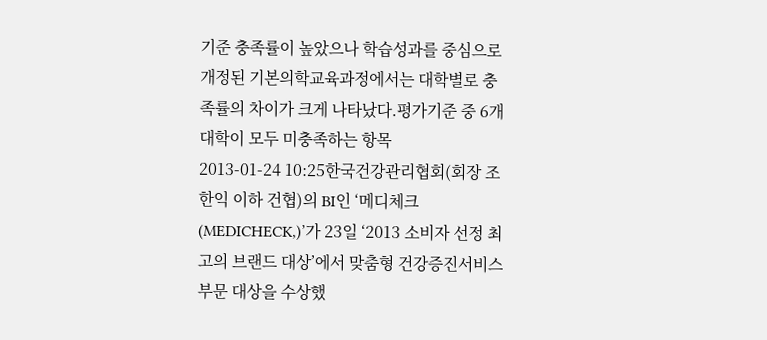기준 충족률이 높았으나 학습성과를 중심으로 개정된 기본의학교육과정에서는 대학별로 충족률의 차이가 크게 나타났다.평가기준 중 6개 대학이 모두 미충족하는 항목
2013-01-24 10:25한국건강관리협회(회장 조한익 이하 건협)의 BI인 ‘메디체크(MEDICHECK,)’가 23일 ‘2013 소비자 선정 최고의 브랜드 대상’에서 맞춤형 건강증진서비스 부문 대상을 수상했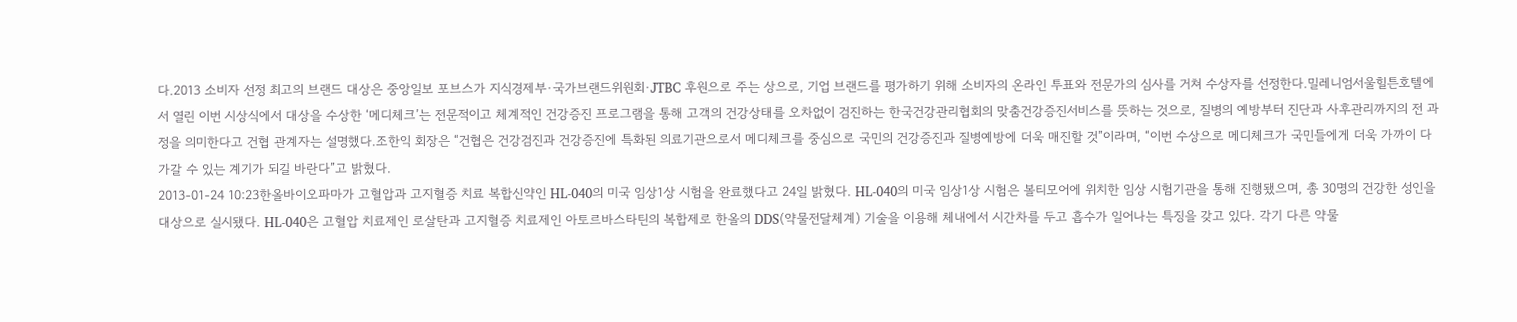다.2013 소비자 선정 최고의 브랜드 대상은 중앙일보 포브스가 지식경제부·국가브랜드위원회·JTBC 후원으로 주는 상으로, 기업 브랜드를 평가하기 위해 소비자의 온라인 투표와 전문가의 심사를 거쳐 수상자를 선정한다.밀레니엄서울힐튼호텔에서 열린 이번 시상식에서 대상을 수상한 ‘메디체크’는 전문적이고 체계적인 건강증진 프로그램을 통해 고객의 건강상태를 오차없이 검진하는 한국건강관리협회의 맞춤건강증진서비스를 뜻하는 것으로, 질병의 예방부터 진단과 사후관리까지의 전 과정을 의미한다고 건협 관계자는 설명했다.조한익 회장은 “건협은 건강검진과 건강증진에 특화된 의료기관으로서 메디체크를 중심으로 국민의 건강증진과 질병예방에 더욱 매진할 것”이라며, “이번 수상으로 메디체크가 국민들에게 더욱 가까이 다가갈 수 있는 계기가 되길 바란다”고 밝혔다.
2013-01-24 10:23한올바이오파마가 고혈압과 고지혈증 치료 복합신약인 HL-040의 미국 임상1상 시험을 완료했다고 24일 밝혔다. HL-040의 미국 임상1상 시험은 볼티모어에 위치한 임상 시험기관을 통해 진행됐으며, 총 30명의 건강한 성인을 대상으로 실시됐다. HL-040은 고혈압 치료제인 로살탄과 고지혈증 치료제인 아토르바스타틴의 복합제로 한올의 DDS(약물전달체계) 기술을 이용해 체내에서 시간차를 두고 흡수가 일어나는 특징을 갖고 있다. 각기 다른 약물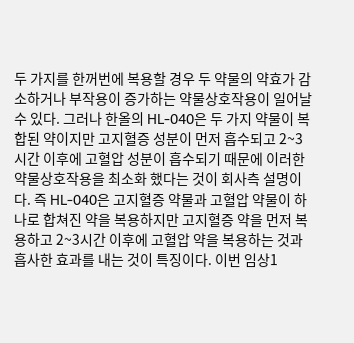두 가지를 한꺼번에 복용할 경우 두 약물의 약효가 감소하거나 부작용이 증가하는 약물상호작용이 일어날 수 있다. 그러나 한올의 HL-040은 두 가지 약물이 복합된 약이지만 고지혈증 성분이 먼저 흡수되고 2~3시간 이후에 고혈압 성분이 흡수되기 때문에 이러한 약물상호작용을 최소화 했다는 것이 회사측 설명이다. 즉 HL-040은 고지혈증 약물과 고혈압 약물이 하나로 합쳐진 약을 복용하지만 고지혈증 약을 먼저 복용하고 2~3시간 이후에 고혈압 약을 복용하는 것과 흡사한 효과를 내는 것이 특징이다. 이번 임상1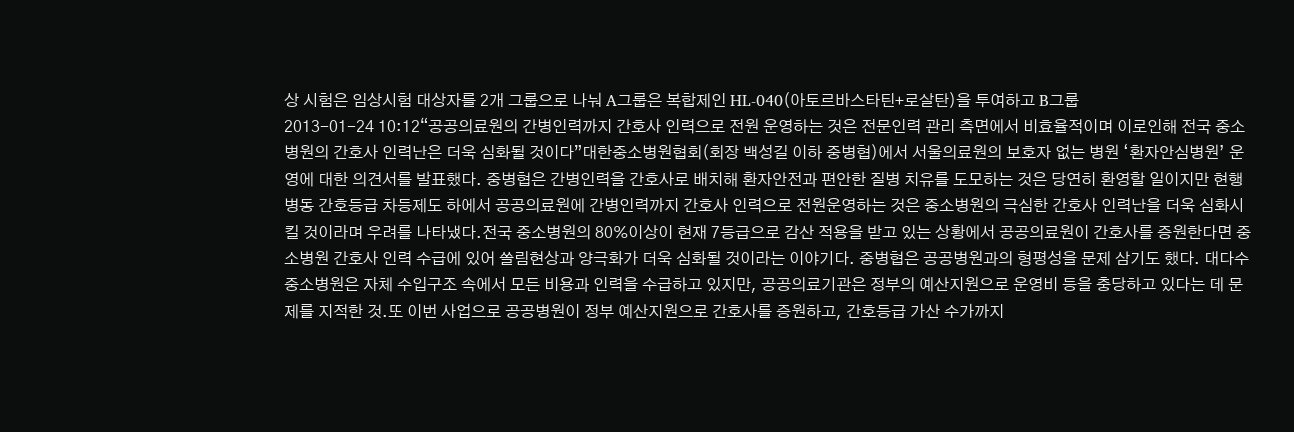상 시험은 임상시험 대상자를 2개 그룹으로 나눠 A그룹은 복합제인 HL-040(아토르바스타틴+로살탄)을 투여하고 B그룹
2013-01-24 10:12“공공의료원의 간병인력까지 간호사 인력으로 전원 운영하는 것은 전문인력 관리 측면에서 비효율적이며 이로인해 전국 중소병원의 간호사 인력난은 더욱 심화될 것이다”대한중소병원협회(회장 백성길 이하 중병협)에서 서울의료원의 보호자 없는 병원 ‘환자안심병원’ 운영에 대한 의견서를 발표했다. 중병협은 간병인력을 간호사로 배치해 환자안전과 편안한 질병 치유를 도모하는 것은 당연히 환영할 일이지만 현행 병동 간호등급 차등제도 하에서 공공의료원에 간병인력까지 간호사 인력으로 전원운영하는 것은 중소병원의 극심한 간호사 인력난을 더욱 심화시킬 것이라며 우려를 나타냈다.전국 중소병원의 80%이상이 현재 7등급으로 감산 적용을 받고 있는 상황에서 공공의료원이 간호사를 증원한다면 중소병원 간호사 인력 수급에 있어 쏠림현상과 양극화가 더욱 심화될 것이라는 이야기다. 중병협은 공공병원과의 형평성을 문제 삼기도 했다. 대다수 중소병원은 자체 수입구조 속에서 모든 비용과 인력을 수급하고 있지만, 공공의료기관은 정부의 예산지원으로 운영비 등을 충당하고 있다는 데 문제를 지적한 것.또 이번 사업으로 공공병원이 정부 예산지원으로 간호사를 증원하고, 간호등급 가산 수가까지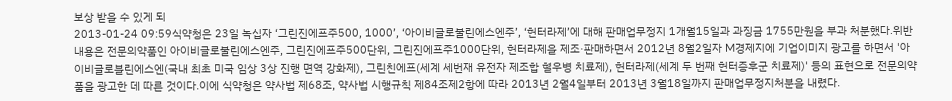보상 받을 수 있게 되
2013-01-24 09:59식약청은 23일 녹십자 ‘그린진에프주500, 1000’, ‘아이비글로불린에스엔주’, ‘헌터라제’에 대해 판매업무정지 1개월15일과 과징금 1755만원을 부과 처분했다.위반 내용은 전문의약품인 아이비글로불린에스엔주, 그린진에프주500단위, 그린진에프주1000단위, 헌터라제을 제조·판매하면서 2012년 8월2일자 M경제지에 기업이미지 광고를 하면서 '아이비글로블린에스엔(국내 최초 미국 임상 3상 진행 면역 강화제), 그린친에프(세계 세번재 유전자 제조합 혈우병 치료제), 헌터라제(세계 두 번째 헌터증후군 치료제)' 등의 표현으로 전문의약품을 광고한 데 따른 것이다.이에 식약청은 약사법 제68조, 약사법 시행규칙 제84조제2항에 따라 2013년 2월4일부터 2013년 3월18일까지 판매업무정지처분을 내렸다.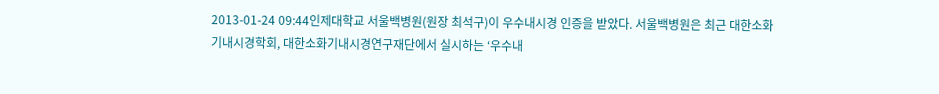2013-01-24 09:44인제대학교 서울백병원(원장 최석구)이 우수내시경 인증을 받았다. 서울백병원은 최근 대한소화기내시경학회, 대한소화기내시경연구재단에서 실시하는 ‘우수내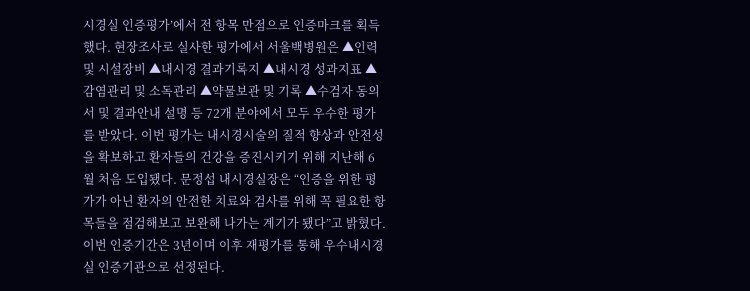시경실 인증평가’에서 전 항목 만점으로 인증마크를 획득했다. 현장조사로 실사한 평가에서 서울백병원은 ▲인력 및 시설장비 ▲내시경 결과기록지 ▲내시경 성과지표 ▲감염관리 및 소독관리 ▲약물보관 및 기록 ▲수검자 동의서 및 결과안내 설명 등 72개 분야에서 모두 우수한 평가를 받았다. 이번 평가는 내시경시술의 질적 향상과 안전성을 확보하고 환자들의 건강을 증진시키기 위해 지난해 6월 처음 도입됐다. 문정섭 내시경실장은 “인증을 위한 평가가 아닌 환자의 안전한 치료와 검사를 위해 꼭 필요한 항목들을 점검해보고 보완해 나가는 계기가 됐다”고 밝혔다. 이번 인증기간은 3년이며 이후 재평가를 통해 우수내시경실 인증기관으로 선정된다.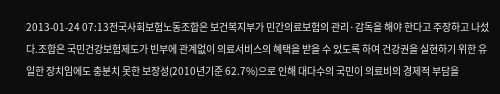2013-01-24 07:13전국사회보험노동조합은 보건복지부가 민간의료보험의 관리·감독을 해야 한다고 주장하고 나섰다.조합은 국민건강보험제도가 빈부에 관계없이 의료서비스의 혜택을 받을 수 있도록 하여 건강권을 실현하기 위한 유일한 장치임에도 충분치 못한 보장성(2010년기준 62.7%)으로 인해 대다수의 국민이 의료비의 경제적 부담을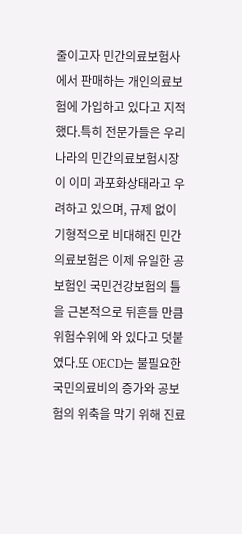줄이고자 민간의료보험사에서 판매하는 개인의료보험에 가입하고 있다고 지적했다.특히 전문가들은 우리나라의 민간의료보험시장이 이미 과포화상태라고 우려하고 있으며, 규제 없이 기형적으로 비대해진 민간의료보험은 이제 유일한 공보험인 국민건강보험의 틀을 근본적으로 뒤흔들 만큼 위험수위에 와 있다고 덧붙였다.또 OECD는 불필요한 국민의료비의 증가와 공보험의 위축을 막기 위해 진료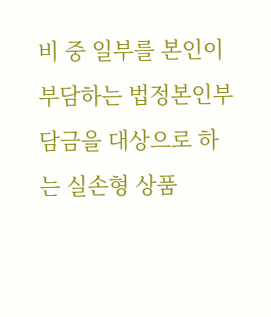비 중 일부를 본인이 부담하는 법정본인부담금을 대상으로 하는 실손형 상품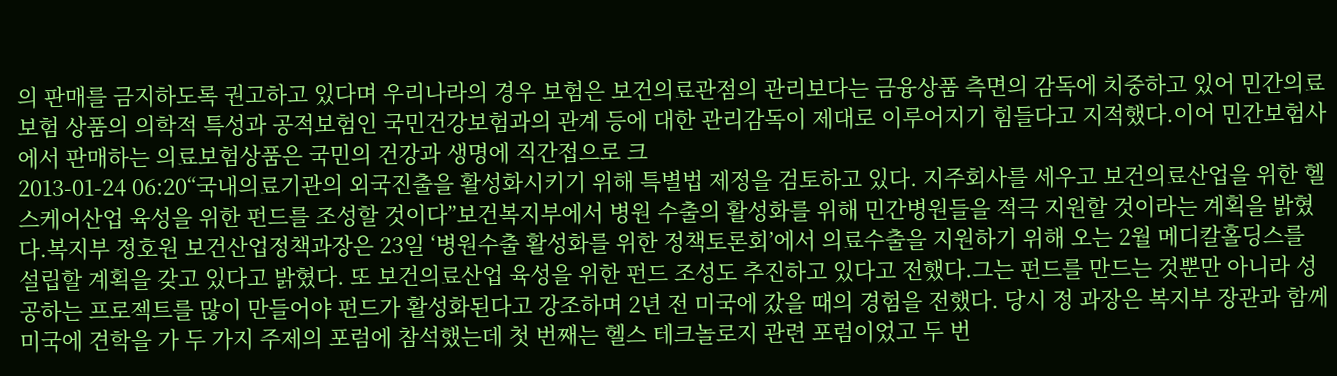의 판매를 금지하도록 권고하고 있다며 우리나라의 경우 보험은 보건의료관점의 관리보다는 금융상품 측면의 감독에 치중하고 있어 민간의료보험 상품의 의학적 특성과 공적보험인 국민건강보험과의 관계 등에 대한 관리감독이 제대로 이루어지기 힘들다고 지적했다.이어 민간보험사에서 판매하는 의료보험상품은 국민의 건강과 생명에 직간접으로 크
2013-01-24 06:20“국내의료기관의 외국진출을 활성화시키기 위해 특별법 제정을 검토하고 있다. 지주회사를 세우고 보건의료산업을 위한 헬스케어산업 육성을 위한 펀드를 조성할 것이다”보건복지부에서 병원 수출의 활성화를 위해 민간병원들을 적극 지원할 것이라는 계획을 밝혔다.복지부 정호원 보건산업정책과장은 23일 ‘병원수출 활성화를 위한 정책토론회’에서 의료수출을 지원하기 위해 오는 2월 메디칼홀딩스를 설립할 계획을 갖고 있다고 밝혔다. 또 보건의료산업 육성을 위한 펀드 조성도 추진하고 있다고 전했다.그는 펀드를 만드는 것뿐만 아니라 성공하는 프로젝트를 많이 만들어야 펀드가 활성화된다고 강조하며 2년 전 미국에 갔을 때의 경험을 전했다. 당시 정 과장은 복지부 장관과 함께 미국에 견학을 가 두 가지 주제의 포럼에 참석했는데 첫 번째는 헬스 테크놀로지 관련 포럼이었고 두 번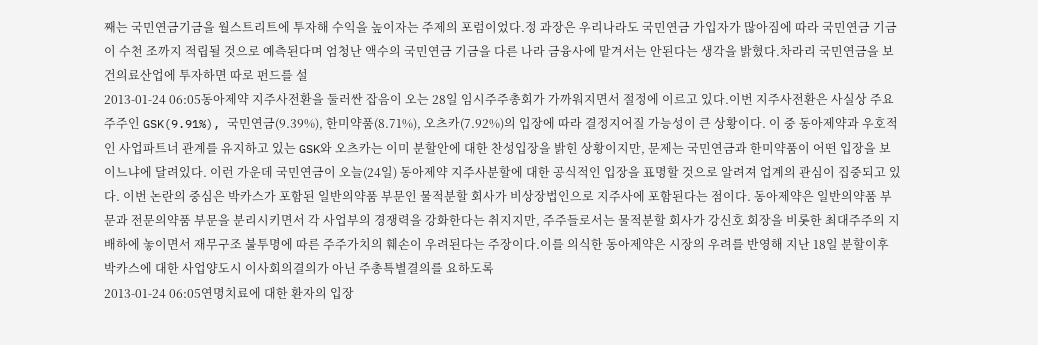째는 국민연금기금을 월스트리트에 투자해 수익을 높이자는 주제의 포럼이었다.정 과장은 우리나라도 국민연금 가입자가 많아짐에 따라 국민연금 기금이 수천 조까지 적립될 것으로 예측된다며 엄청난 액수의 국민연금 기금을 다른 나라 금융사에 맡겨서는 안된다는 생각을 밝혔다.차라리 국민연금을 보건의료산업에 투자하면 따로 펀드를 설
2013-01-24 06:05동아제약 지주사전환을 둘러싼 잡음이 오는 28일 임시주주총회가 가까워지면서 절정에 이르고 있다.이번 지주사전환은 사실상 주요주주인 GSK(9.91%), 국민연금(9.39%), 한미약품(8.71%), 오츠카(7.92%)의 입장에 따라 결정지어질 가능성이 큰 상황이다. 이 중 동아제약과 우호적인 사업파트너 관계를 유지하고 있는 GSK와 오츠카는 이미 분할안에 대한 찬성입장을 밝힌 상황이지만, 문제는 국민연금과 한미약품이 어떤 입장을 보이느냐에 달려있다. 이런 가운데 국민연금이 오늘(24일) 동아제약 지주사분할에 대한 공식적인 입장을 표명할 것으로 알려져 업계의 관심이 집중되고 있다. 이번 논란의 중심은 박카스가 포함된 일반의약품 부문인 물적분할 회사가 비상장법인으로 지주사에 포함된다는 점이다. 동아제약은 일반의약품 부문과 전문의약품 부문을 분리시키면서 각 사업부의 경쟁력을 강화한다는 취지지만, 주주들로서는 물적분할 회사가 강신호 회장을 비롯한 최대주주의 지배하에 놓이면서 재무구조 불투명에 따른 주주가치의 훼손이 우려된다는 주장이다.이를 의식한 동아제약은 시장의 우려를 반영해 지난 18일 분할이후 박카스에 대한 사업양도시 이사회의결의가 아닌 주총특별결의를 요하도록
2013-01-24 06:05연명치료에 대한 환자의 입장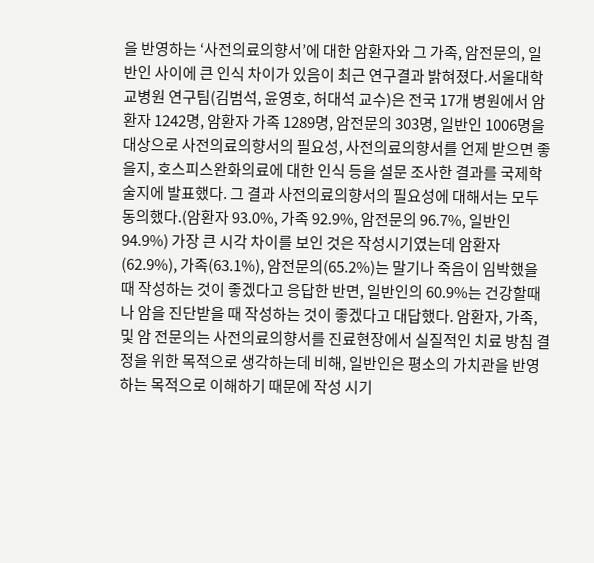을 반영하는 ‘사전의료의향서’에 대한 암환자와 그 가족, 암전문의, 일반인 사이에 큰 인식 차이가 있음이 최근 연구결과 밝혀졌다.서울대학교병원 연구팀(김범석, 윤영호, 허대석 교수)은 전국 17개 병원에서 암환자 1242명, 암환자 가족 1289명, 암전문의 303명, 일반인 1006명을 대상으로 사전의료의향서의 필요성, 사전의료의향서를 언제 받으면 좋을지, 호스피스완화의료에 대한 인식 등을 설문 조사한 결과를 국제학술지에 발표했다. 그 결과 사전의료의향서의 필요성에 대해서는 모두 동의했다.(암환자 93.0%, 가족 92.9%, 암전문의 96.7%, 일반인 94.9%) 가장 큰 시각 차이를 보인 것은 작성시기였는데 암환자(62.9%), 가족(63.1%), 암전문의(65.2%)는 말기나 죽음이 임박했을 때 작성하는 것이 좋겠다고 응답한 반면, 일반인의 60.9%는 건강할때나 암을 진단받을 때 작성하는 것이 좋겠다고 대답했다. 암환자, 가족, 및 암 전문의는 사전의료의향서를 진료현장에서 실질적인 치료 방침 결정을 위한 목적으로 생각하는데 비해, 일반인은 평소의 가치관을 반영하는 목적으로 이해하기 때문에 작성 시기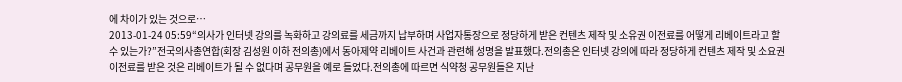에 차이가 있는 것으로…
2013-01-24 05:59“의사가 인터넷 강의를 녹화하고 강의료를 세금까지 납부하며 사업자통장으로 정당하게 받은 컨텐츠 제작 및 소유권 이전료를 어떻게 리베이트라고 할 수 있는가?”전국의사총연합(회장 김성원 이하 전의총)에서 동아제약 리베이트 사건과 관련해 성명을 발표했다.전의총은 인터넷 강의에 따라 정당하게 컨텐츠 제작 및 소요권 이전료를 받은 것은 리베이트가 될 수 없다며 공무원을 예로 들었다.전의총에 따르면 식약청 공무원들은 지난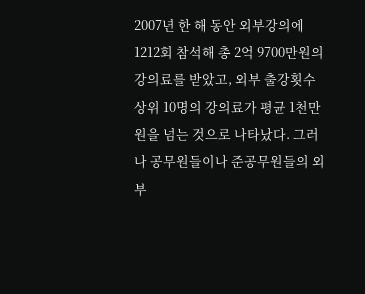2007년 한 해 동안 외부강의에 1212회 참석해 총 2억 9700만원의 강의료를 받았고, 외부 출강횟수 상위 10명의 강의료가 평균 1천만원을 넘는 것으로 나타났다. 그러나 공무원들이나 준공무원들의 외부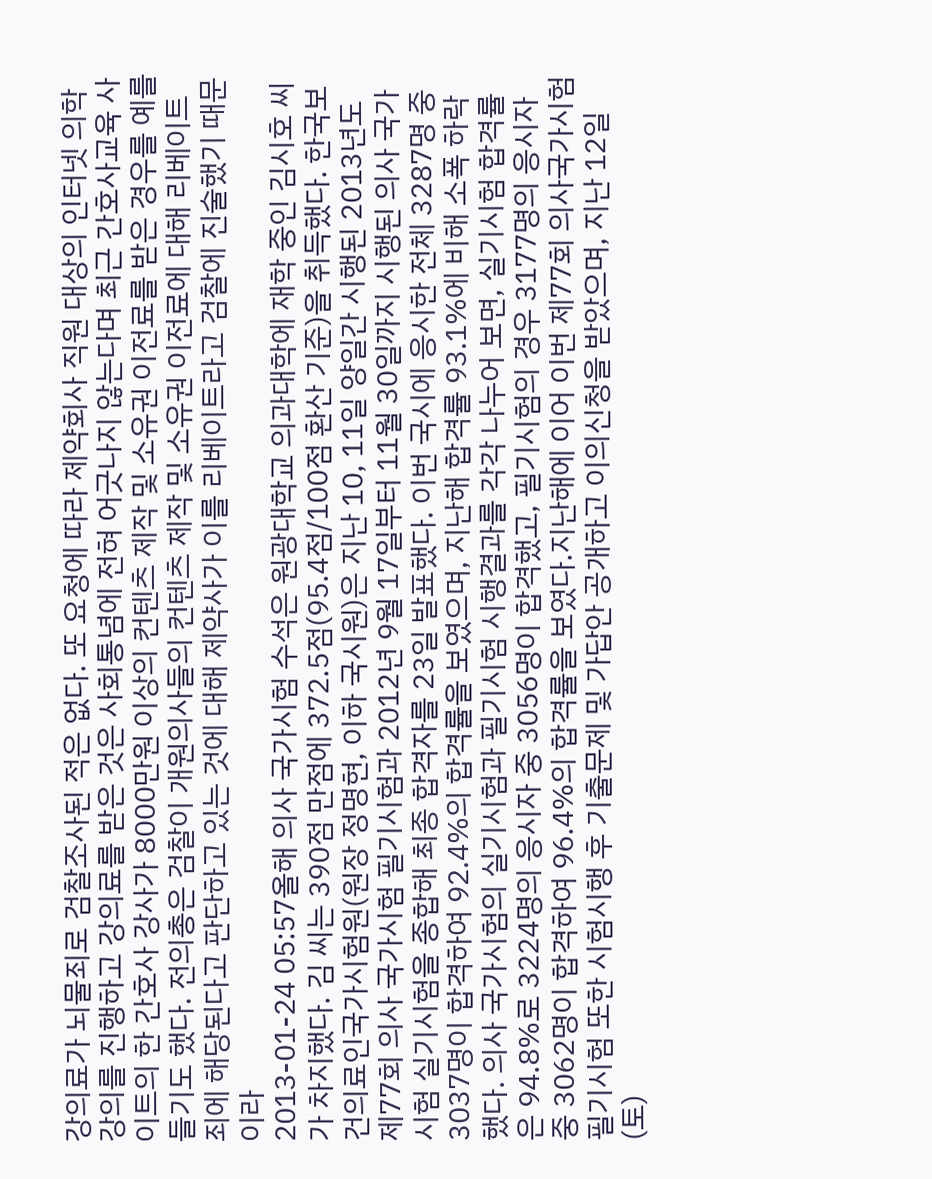강의료가 뇌물죄로 검찰조사된 적은 없다. 또 요청에 따라 제약회사 직원 대상의 인터넷 의학강의를 진행하고 강의료를 받은 것은 사회통념에 전혀 어긋나지 않는다며 최근 간호사교육 사이트의 한 간호사 강사가 8000만원 이상의 컨텐츠 제작 및 소유권 이전료를 받은 경우를 예를 들기도 했다. 전의총은 검찰이 개원의사들의 컨텐츠 제작 및 소유권 이전료에 대해 리베이트 죄에 해당된다고 판단하고 있는 것에 대해 제약사가 이를 리베이트라고 검찰에 진술했기 때문이라
2013-01-24 05:57올해 의사 국가시험 수석은 원광대학교 의과대학에 재학 중인 김시호 씨가 차지했다. 김 씨는 390점 만점에 372.5점(95.4점/100점 환산 기준)을 취득했다. 한국보건의료인국가시험원(원장 정명현, 이하 국시원)은 지난 10, 11일 양일간 시행된 2013년도 제77회 의사 국가시험 필기시험과 2012년 9월 17일부터 11월 30일까지 시행된 의사 국가시험 실기시험을 종합해 최종 합격자를 23일 발표했다. 이번 국시에 응시한 전체 3287명 중 3037명이 합격하여 92.4%의 합격률을 보였으며, 지난해 합격률 93.1%에 비해 소폭 하락했다. 의사 국가시험의 실기시험과 필기시험 시행결과를 각각 나누어 보면, 실기시험 합격률은 94.8%로 3224명의 응시자 중 3056명이 합격했고, 필기시험의 경우 3177명의 응시자 중 3062명이 합격하여 96.4%의 합격률을 보였다.지난해에 이어 이번 제77회 의사국가시험 필기시험 또한 시험시행 후 기출문제 및 가답안 공개하고 이의신청을 받았으며, 지난 12일(토)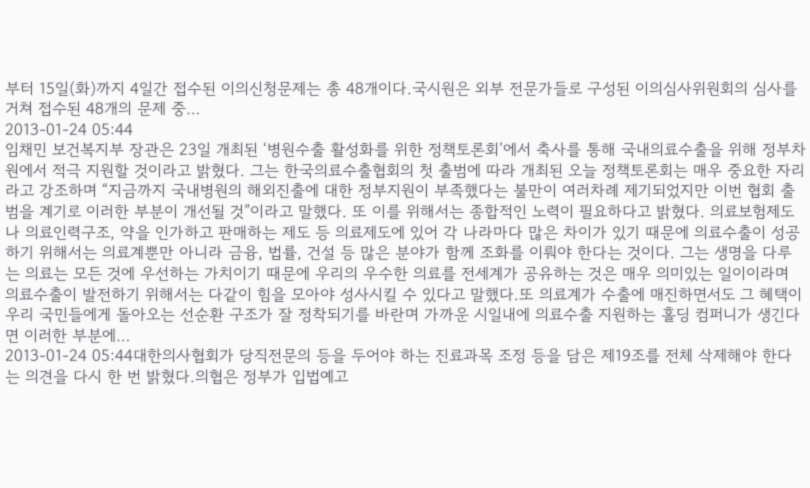부터 15일(화)까지 4일간 접수된 이의신청문제는 총 48개이다.국시원은 외부 전문가들로 구성된 이의심사위원회의 심사를 거쳐 접수된 48개의 문제 중…
2013-01-24 05:44
임채민 보건복지부 장관은 23일 개최된 ‘병원수출 활성화를 위한 정책토론회’에서 축사를 통해 국내의료수출을 위해 정부차원에서 적극 지원할 것이라고 밝혔다. 그는 한국의료수출협회의 첫 출범에 따라 개최된 오늘 정책토론회는 매우 중요한 자리라고 강조하며 “지금까지 국내병원의 해외진출에 대한 정부지원이 부족했다는 불만이 여러차례 제기되었지만 이번 협회 출범을 계기로 이러한 부분이 개선될 것”이라고 말했다. 또 이를 위해서는 종합적인 노력이 필요하다고 밝혔다. 의료보험제도나 의료인력구조, 약을 인가하고 판매하는 제도 등 의료제도에 있어 각 나라마다 많은 차이가 있기 때문에 의료수출이 성공하기 위해서는 의료계뿐만 아니라 금융, 법률, 건설 등 많은 분야가 함께 조화를 이뤄야 한다는 것이다. 그는 생명을 다루는 의료는 모든 것에 우선하는 가치이기 때문에 우리의 우수한 의료를 전세계가 공유하는 것은 매우 의미있는 일이이라며 의료수출이 발전하기 위해서는 다같이 힘을 모아야 성사시킬 수 있다고 말했다.또 의료계가 수출에 매진하면서도 그 혜택이 우리 국민들에게 돌아오는 선순환 구조가 잘 정착되기를 바란며 가까운 시일내에 의료수출 지원하는 홀딩 컴퍼니가 생긴다면 이러한 부분에…
2013-01-24 05:44대한의사협회가 당직전문의 등을 두어야 하는 진료과목 조정 등을 담은 제19조를 전체 삭제해야 한다는 의견을 다시 한 번 밝혔다.의협은 정부가 입법예고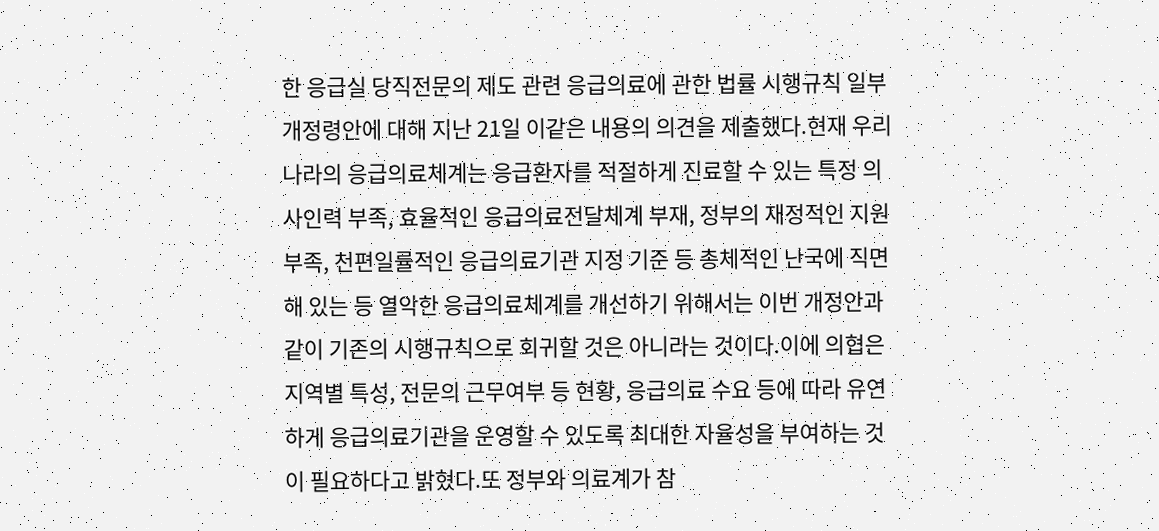한 응급실 당직전문의 제도 관련 응급의료에 관한 법률 시행규칙 일부개정령안에 대해 지난 21일 이같은 내용의 의견을 제출했다.현재 우리나라의 응급의료체계는 응급환자를 적절하게 진료할 수 있는 특정 의사인력 부족, 효율적인 응급의료전달체계 부재, 정부의 재정적인 지원 부족, 천편일률적인 응급의료기관 지정 기준 등 총체적인 난국에 직면해 있는 등 열악한 응급의료체계를 개선하기 위해서는 이번 개정안과 같이 기존의 시행규칙으로 회귀할 것은 아니라는 것이다.이에 의협은 지역별 특성, 전문의 근무여부 등 현황, 응급의료 수요 등에 따라 유연하게 응급의료기관을 운영할 수 있도록 최대한 자율성을 부여하는 것이 필요하다고 밝혔다.또 정부와 의료계가 참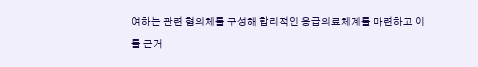여하는 관련 협의체를 구성해 합리적인 응급의료체계를 마련하고 이를 근거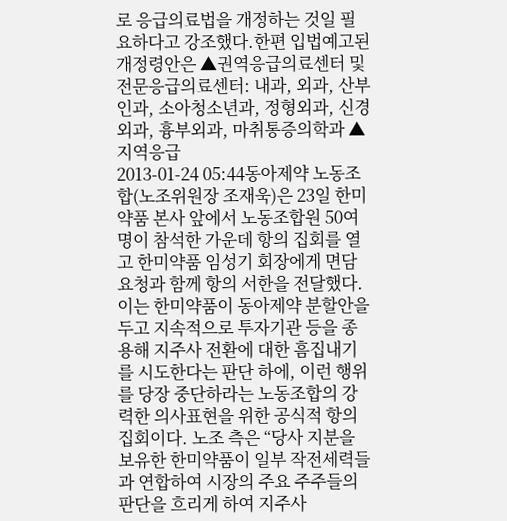로 응급의료법을 개정하는 것일 필요하다고 강조했다.한편 입법예고된 개정령안은 ▲권역응급의료센터 및 전문응급의료센터: 내과, 외과, 산부인과, 소아청소년과, 정형외과, 신경외과, 흉부외과, 마취통증의학과 ▲지역응급
2013-01-24 05:44동아제약 노동조합(노조위원장 조재욱)은 23일 한미약품 본사 앞에서 노동조합원 50여명이 참석한 가운데 항의 집회를 열고 한미약품 임성기 회장에게 면담 요청과 함께 항의 서한을 전달했다. 이는 한미약품이 동아제약 분할안을 두고 지속적으로 투자기관 등을 종용해 지주사 전환에 대한 흠집내기를 시도한다는 판단 하에, 이런 행위를 당장 중단하라는 노동조합의 강력한 의사표현을 위한 공식적 항의 집회이다. 노조 측은 “당사 지분을 보유한 한미약품이 일부 작전세력들과 연합하여 시장의 주요 주주들의 판단을 흐리게 하여 지주사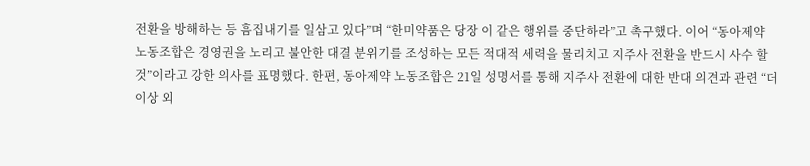전환을 방해하는 등 흠집내기를 일삼고 있다”며 “한미약품은 당장 이 같은 행위를 중단하라”고 촉구했다. 이어 “동아제약 노동조합은 경영권을 노리고 불안한 대결 분위기를 조성하는 모든 적대적 세력을 물리치고 지주사 전환을 반드시 사수 할 것”이라고 강한 의사를 표명했다. 한편, 동아제약 노동조합은 21일 성명서를 통해 지주사 전환에 대한 반대 의견과 관련 “더 이상 외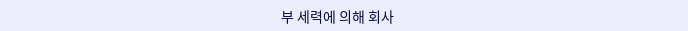부 세력에 의해 회사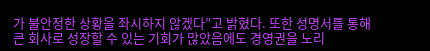가 불안정한 상황을 좌시하지 않겠다”고 밝혔다. 또한 성명서를 통해 큰 회사로 성장할 수 있는 기회가 많았음에도 경영권을 노리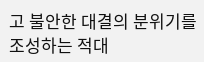고 불안한 대결의 분위기를 조성하는 적대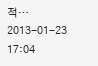적…
2013-01-23 17:04